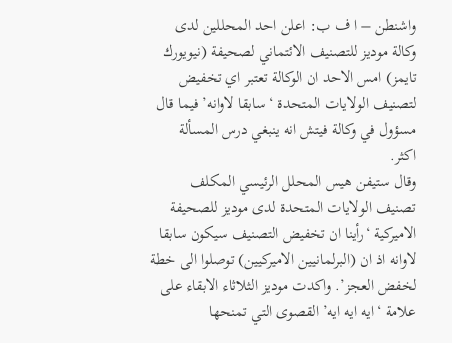واشنطن – ا ف ب: اعلن احد المحللين لدى وكالة موديز للتصنيف الائتماني لصحيفة (نيويورك تايمز) امس الاحد ان الوكالة تعتبر اي تخفيض لتصنيف الولايات المتحدة ‘سابقا لاوانه’ فيما قال مسؤول في وكالة فيتش انه ينبغي درس المسألة اكثر.
وقال ستيفن هيس المحلل الرئيسي المكلف تصنيف الولايات المتحدة لدى موديز للصحيفة الاميركية ‘رأينا ان تخفيض التصنيف سيكون سابقا لاوانه اذ ان (البرلمانيين الاميركيين) توصلوا الى خطة لخفض العجز’. واكدت موديز الثلاثاء الابقاء على علامة ‘ايه ايه ايه’ القصوى التي تمنحها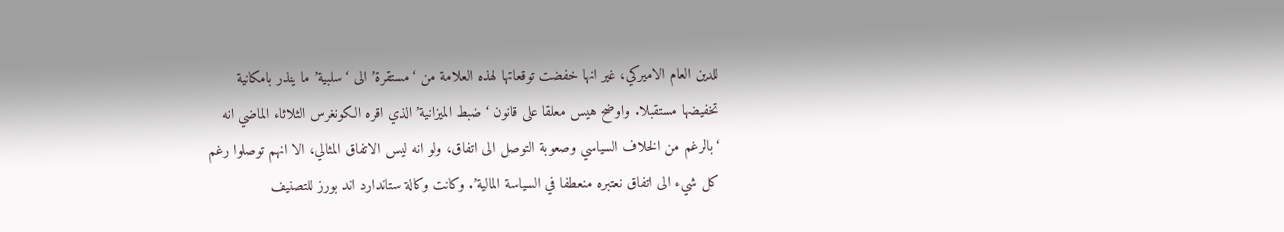للدين العام الاميركي، غير انها خفضت توقعاتها لهذه العلامة من ‘مستقرة’ الى ‘سلبية’ ما ينذر بامكانية تخفيضها مستقبلا. واوضح هيس معلقا على قانون ‘ضبط الميزانية’ الذي اقره الكونغرس الثلاثاء الماضي انه ‘بالرغم من الخلاف السياسي وصعوبة التوصل الى اتفاق، ولو انه ليس الاتفاق المثالي، الا انهم توصلوا رغم كل شيء الى اتفاق نعتبره منعطفا في السياسة المالية’. وكانت وكالة ستاندارد اند بورز للتصنيف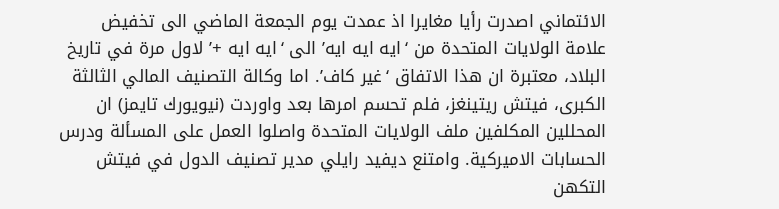الائتماني اصدرت رأيا مغايرا اذ عمدت يوم الجمعة الماضي الى تخفيض علامة الولايات المتحدة من ‘ايه ايه ايه’ الى ‘ايه ايه +’ لاول مرة في تاريخ البلاد، معتبرة ان هذا الاتفاق ‘غير كاف’. اما وكالة التصنيف المالي الثالثة الكبرى، فيتش ريتينغز، فلم تحسم امرها بعد واوردت (نيويورك تايمز) ان المحللين المكلفين ملف الولايات المتحدة واصلوا العمل على المسألة ودرس الحسابات الاميركية. وامتنع ديفيد رايلي مدير تصنيف الدول في فيتش التكهن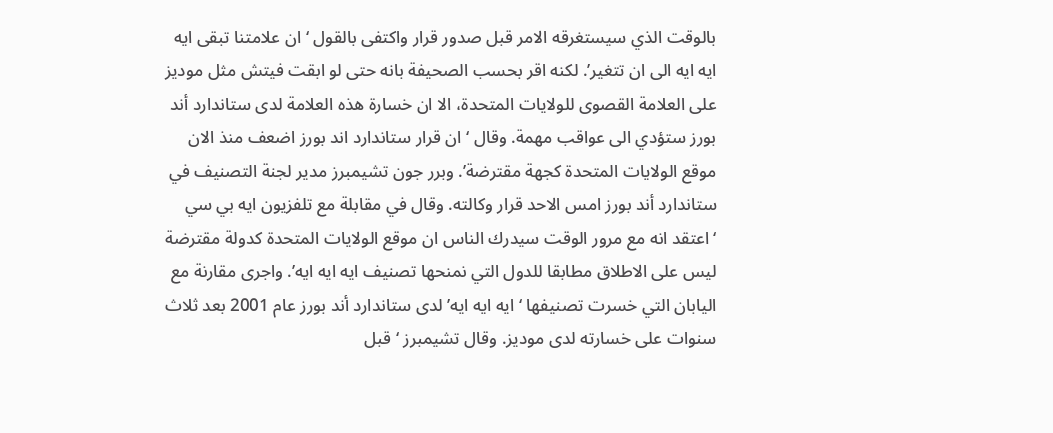بالوقت الذي سيستغرقه الامر قبل صدور قرار واكتفى بالقول ‘ان علامتنا تبقى ايه ايه ايه الى ان تتغير’. لكنه اقر بحسب الصحيفة بانه حتى لو ابقت فيتش مثل موديز على العلامة القصوى للولايات المتحدة، الا ان خسارة هذه العلامة لدى ستاندارد أند بورز ستؤدي الى عواقب مهمة. وقال ‘ان قرار ستاندارد اند بورز اضعف منذ الان موقع الولايات المتحدة كجهة مقترضة’. وبرر جون تشيمبرز مدير لجنة التصنيف في ستاندارد أند بورز امس الاحد قرار وكالته. وقال في مقابلة مع تلفزيون ايه بي سي ‘اعتقد انه مع مرور الوقت سيدرك الناس ان موقع الولايات المتحدة كدولة مقترضة ليس على الاطلاق مطابقا للدول التي نمنحها تصنيف ايه ايه ايه’. واجرى مقارنة مع اليابان التي خسرت تصنيفها ‘ايه ايه ايه’ لدى ستاندارد أند بورز عام 2001 بعد ثلاث سنوات على خسارته لدى موديز. وقال تشيمبرز ‘قبل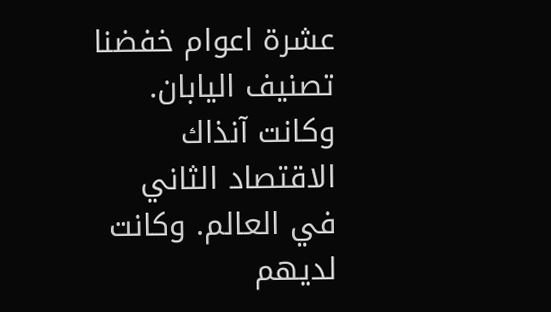عشرة اعوام خفضنا تصنيف اليابان. وكانت آنذاك الاقتصاد الثاني في العالم. وكانت لديهم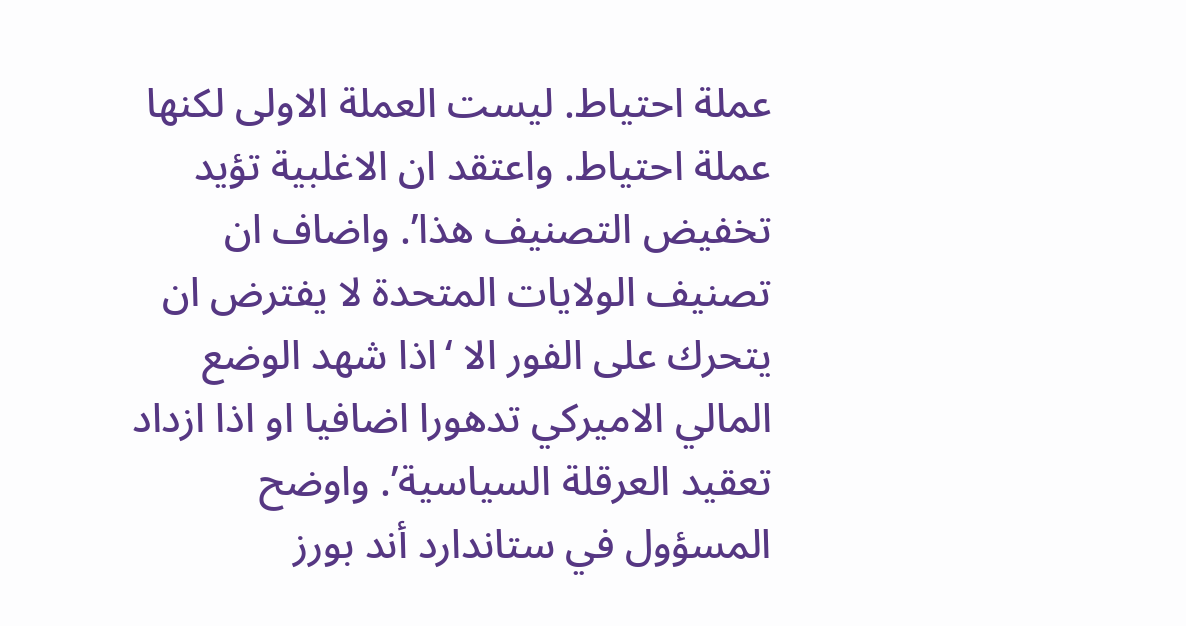عملة احتياط. ليست العملة الاولى لكنها عملة احتياط. واعتقد ان الاغلبية تؤيد تخفيض التصنيف هذا’. واضاف ان تصنيف الولايات المتحدة لا يفترض ان يتحرك على الفور الا ‘اذا شهد الوضع المالي الاميركي تدهورا اضافيا او اذا ازداد تعقيد العرقلة السياسية’. واوضح المسؤول في ستاندارد أند بورز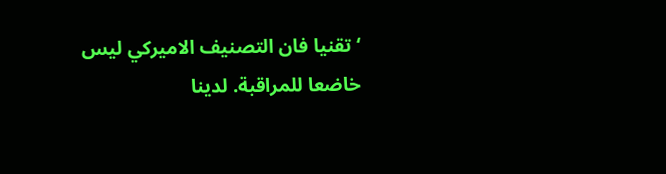‘تقنيا فان التصنيف الاميركي ليس خاضعا للمراقبة. لدينا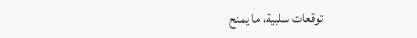توقعات سلبية، ما يمنح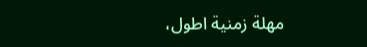مهلة زمنية اطول،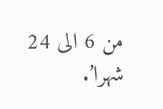من 6 الى 24 شهرا’.